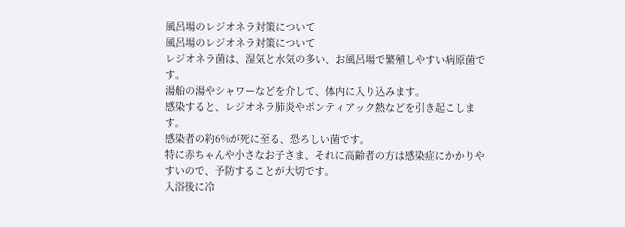風呂場のレジオネラ対策について
風呂場のレジオネラ対策について
レジオネラ菌は、湿気と水気の多い、お風呂場で繁殖しやすい病原菌です。
湯船の湯やシャワーなどを介して、体内に入り込みます。
感染すると、レジオネラ肺炎やポンティアック熱などを引き起こします。
感染者の約6%が死に至る、恐ろしい菌です。
特に赤ちゃんや小さなお子さま、それに高齢者の方は感染症にかかりやすいので、予防することが大切です。
入浴後に冷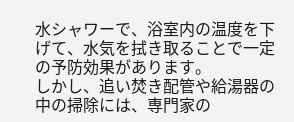水シャワーで、浴室内の温度を下げて、水気を拭き取ることで一定の予防効果があります。
しかし、追い焚き配管や給湯器の中の掃除には、専門家の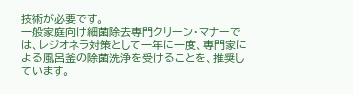技術が必要です。
一般家庭向け細菌除去専門クリーン・マナーでは、レジオネラ対策として一年に一度、専門家による風呂釜の除菌洗浄を受けることを、推奨しています。